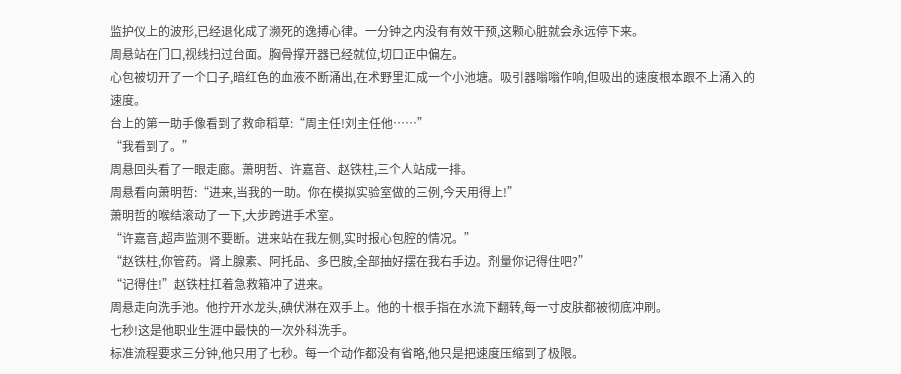监护仪上的波形,已经退化成了濒死的逸搏心律。一分钟之内没有有效干预,这颗心脏就会永远停下来。
周悬站在门口,视线扫过台面。胸骨撑开器已经就位,切口正中偏左。
心包被切开了一个口子,暗红色的血液不断涌出,在术野里汇成一个小池塘。吸引器嗡嗡作响,但吸出的速度根本跟不上涌入的速度。
台上的第一助手像看到了救命稻草:“周主任!刘主任他……”
“我看到了。”
周悬回头看了一眼走廊。萧明哲、许嘉音、赵铁柱,三个人站成一排。
周悬看向萧明哲:“进来,当我的一助。你在模拟实验室做的三例,今天用得上!”
萧明哲的喉结滚动了一下,大步跨进手术室。
“许嘉音,超声监测不要断。进来站在我左侧,实时报心包腔的情况。”
“赵铁柱,你管药。肾上腺素、阿托品、多巴胺,全部抽好摆在我右手边。剂量你记得住吧?”
“记得住!”赵铁柱扛着急救箱冲了进来。
周悬走向洗手池。他拧开水龙头,碘伏淋在双手上。他的十根手指在水流下翻转,每一寸皮肤都被彻底冲刷。
七秒!这是他职业生涯中最快的一次外科洗手。
标准流程要求三分钟,他只用了七秒。每一个动作都没有省略,他只是把速度压缩到了极限。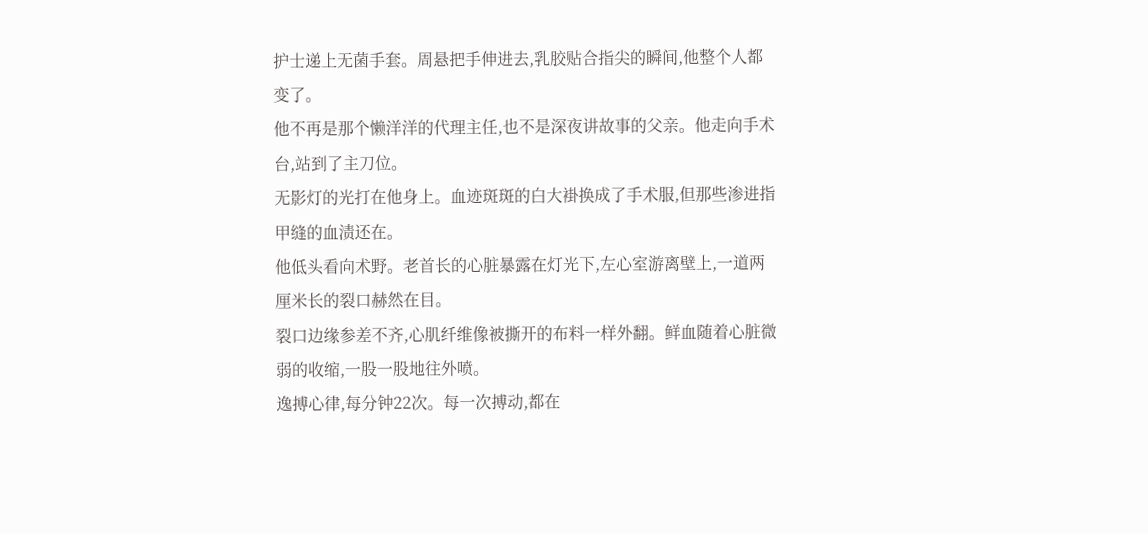护士递上无菌手套。周悬把手伸进去,乳胶贴合指尖的瞬间,他整个人都变了。
他不再是那个懒洋洋的代理主任,也不是深夜讲故事的父亲。他走向手术台,站到了主刀位。
无影灯的光打在他身上。血迹斑斑的白大褂换成了手术服,但那些渗进指甲缝的血渍还在。
他低头看向术野。老首长的心脏暴露在灯光下,左心室游离壁上,一道两厘米长的裂口赫然在目。
裂口边缘参差不齐,心肌纤维像被撕开的布料一样外翻。鲜血随着心脏微弱的收缩,一股一股地往外喷。
逸搏心律,每分钟22次。每一次搏动,都在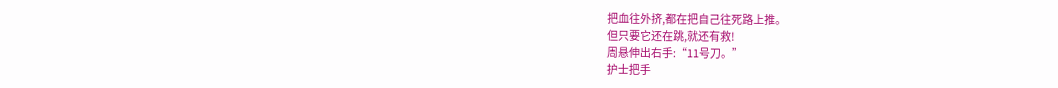把血往外挤,都在把自己往死路上推。
但只要它还在跳,就还有救!
周悬伸出右手:“11号刀。”
护士把手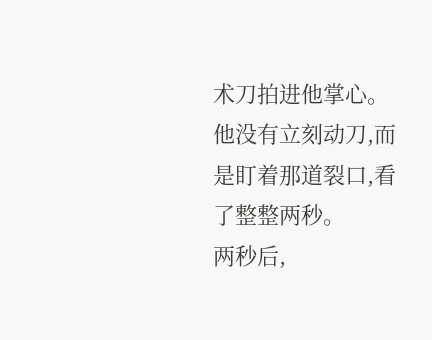术刀拍进他掌心。他没有立刻动刀,而是盯着那道裂口,看了整整两秒。
两秒后,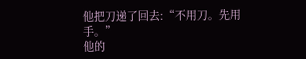他把刀递了回去:“不用刀。先用手。”
他的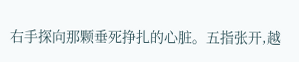右手探向那颗垂死挣扎的心脏。五指张开,越